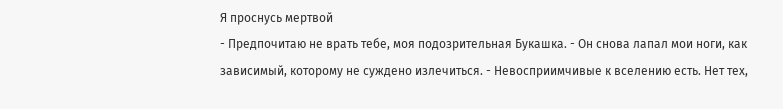Я проснусь мертвой
- Предпочитаю не врать тебе, моя подозрительная Букашка. - Он снова лапал мои ноги, как зависимый, которому не суждено излечиться. - Невосприимчивые к вселению есть. Нет тех,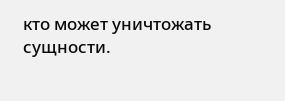кто может уничтожать сущности.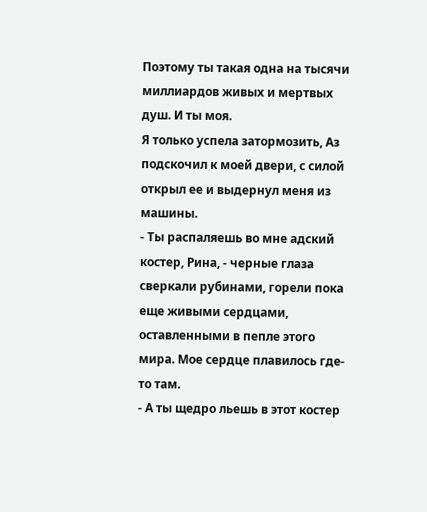Поэтому ты такая одна на тысячи миллиардов живых и мертвых душ. И ты моя.
Я только успела затормозить, Аз подскочил к моей двери, с силой открыл ее и выдернул меня из машины.
- Ты распаляешь во мне адский костер, Рина, - черные глаза сверкали рубинами, горели пока еще живыми сердцами, оставленными в пепле этого мира. Мое сердце плавилось где-то там.
- А ты щедро льешь в этот костер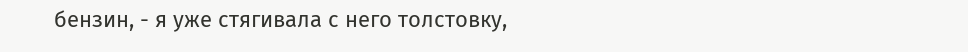бензин, - я уже стягивала с него толстовку,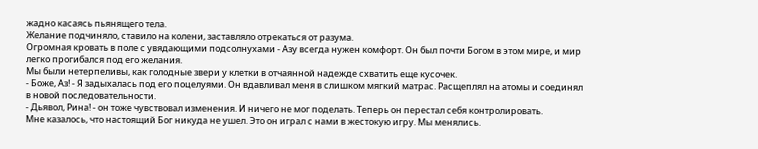жадно касаясь пьянящего тела.
Желание подчиняло, ставило на колени, заставляло отрекаться от разума.
Огромная кровать в поле с увядающими подсолнухами - Азу всегда нужен комфорт. Он был почти Богом в этом мире, и мир легко прогибался под его желания.
Мы были нетерпеливы, как голодные звери у клетки в отчаянной надежде схватить еще кусочек.
- Боже, Аз! - Я задыхалась под его поцелуями. Он вдавливал меня в слишком мягкий матрас. Расщеплял на атомы и соединял в новой последовательности.
- Дьявол, Рина! - он тоже чувствовал изменения. И ничего не мог поделать. Теперь он перестал себя контролировать.
Мне казалось, что настоящий Бог никуда не ушел. Это он играл с нами в жестокую игру. Мы менялись.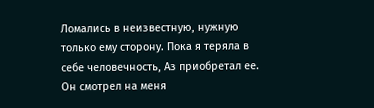Ломались в неизвестную, нужную только ему сторону. Пока я теряла в себе человечность, Аз приобретал ее. Он смотрел на меня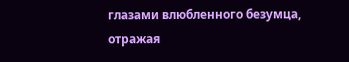глазами влюбленного безумца, отражая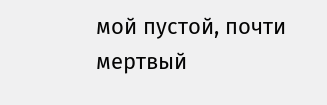мой пустой, почти мертвый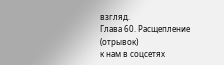взгляд.
Глава 60. Расщепление (отрывок)
к нам в соцсетях